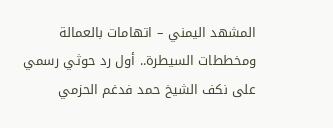المشهد اليمني – اتهامات بالعمالة ومخططات السيطرة.. أول رد حوثي رسمي على نكف الشيخ حمد فدغم الحزمي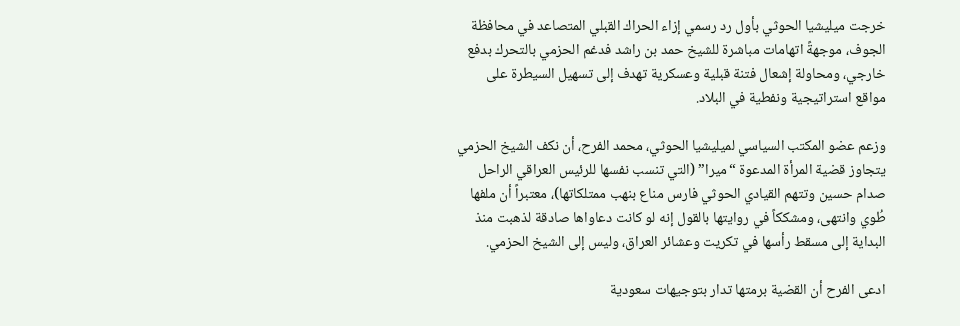خرجت ميليشيا الحوثي بأول رد رسمي إزاء الحراك القبلي المتصاعد في محافظة الجوف، موجهةً اتهامات مباشرة للشيخ حمد بن راشد فدغم الحزمي بالتحرك بدفع خارجي، ومحاولة إشعال فتنة قبلية وعسكرية تهدف إلى تسهيل السيطرة على مواقع استراتيجية ونفطية في البلاد.

وزعم عضو المكتب السياسي لميليشيا الحوثي، محمد الفرح، أن نكف الشيخ الحزمي يتجاوز قضية المرأة المدعوة “ميرا” (التي تنسب نفسها للرئيس العراقي الراحل صدام حسين وتتهم القيادي الحوثي فارس مناع بنهب ممتلكاتها)، معتبراً أن ملفها طُوي وانتهى، ومشككاً في روايتها بالقول إنه لو كانت دعاواها صادقة لذهبت منذ البداية إلى مسقط رأسها في تكريت وعشائر العراق، وليس إلى الشيخ الحزمي.

ادعى الفرح أن القضية برمتها تدار بتوجيهات سعودية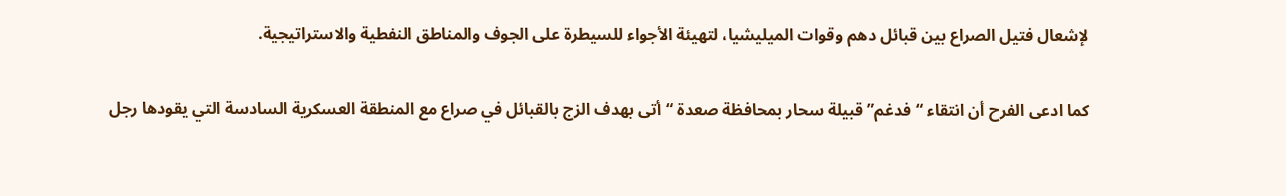لإشعال فتيل الصراع بين قبائل دهم وقوات الميليشيا، لتهيئة الأجواء للسيطرة على الجوف والمناطق النفطية والاستراتيجية.

كما ادعى الفرح أن انتقاء “فدغم” قبيلة سحار بمحافظة صعدة “أتى بهدف الزج بالقبائل في صراع مع المنطقة العسكرية السادسة التي يقودها رجل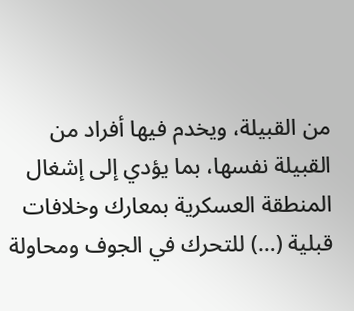من القبيلة، ويخدم فيها أفراد من القبيلة نفسها، بما يؤدي إلى إشغال المنطقة العسكرية بمعارك وخلافات قبلية (…) للتحرك في الجوف ومحاولة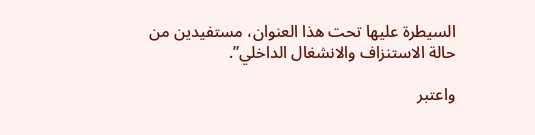السيطرة عليها تحت هذا العنوان، مستفيدين من حالة الاستنزاف والانشغال الداخلي”.

واعتبر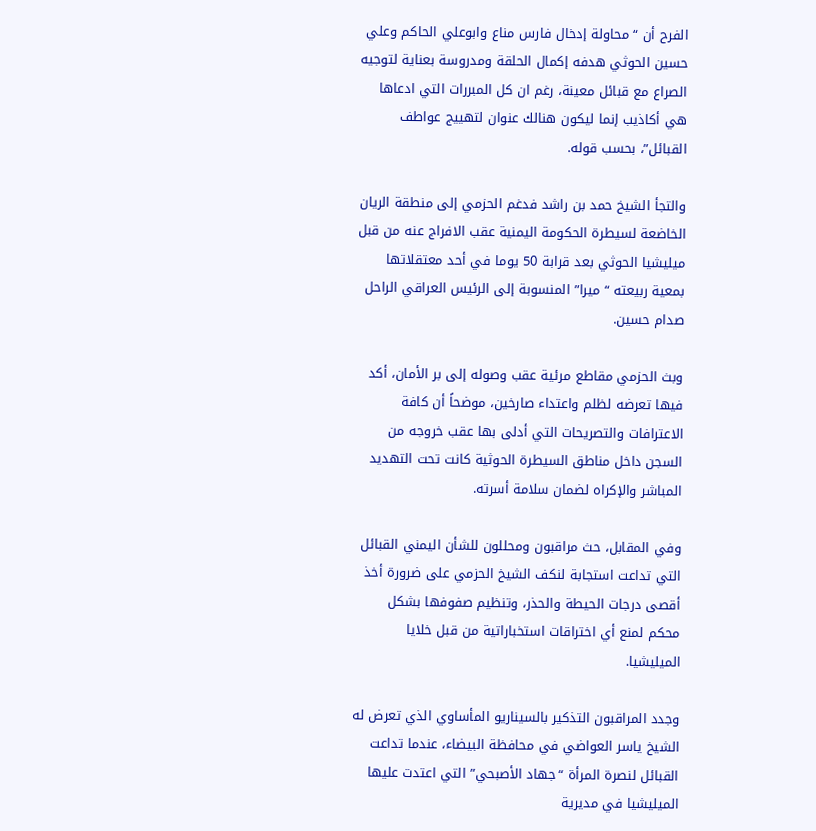الفرح أن “محاولة إدخال فارس مناع وابوعلي الحاكم وعلي حسين الحوثي هدفه إكمال الحلقة ومدروسة بعناية لتوجيه الصراع مع قبائل معينة، رغم ان كل المبررات التي ادعاها هي أكاذيب إنما ليكون هنالك عنوان لتهييج عواطف القبائل”، بحسب قوله.

والتجأ الشيخ حمد بن راشد فدغم الحزمي إلى منطقة الريان الخاضعة لسيطرة الحكومة اليمنية عقب الافراج عنه من قبل ميليشيا الحوثي بعد قرابة 50 يوما في أحد معتقلاتها بمعية ربيعته “ميرا” المنسوبة إلى الرئيس العراقي الراحل صدام حسين.

وبث الحزمي مقاطع مرئية عقب وصوله إلى بر الأمان، أكد فيها تعرضه لظلم واعتداء صارخين، موضحاً أن كافة الاعترافات والتصريحات التي أدلى بها عقب خروجه من السجن داخل مناطق السيطرة الحوثية كانت تحت التهديد المباشر والإكراه لضمان سلامة أسرته.

وفي المقابل، حث مراقبون ومحللون للشأن اليمني القبائل التي تداعت استجابة لنكف الشيخ الحزمي على ضرورة أخذ أقصى درجات الحيطة والحذر، وتنظيم صفوفها بشكل محكم لمنع أي اختراقات استخباراتية من قبل خلايا الميليشيا.

وجدد المراقبون التذكير بالسيناريو المأساوي الذي تعرض له الشيخ ياسر العواضي في محافظة البيضاء، عندما تداعت القبائل لنصرة المرأة “جهاد الأصبحي” التي اعتدت عليها الميليشيا في مديرية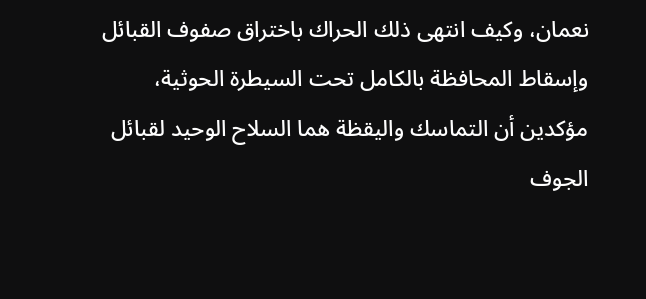نعمان، وكيف انتهى ذلك الحراك باختراق صفوف القبائل وإسقاط المحافظة بالكامل تحت السيطرة الحوثية، مؤكدين أن التماسك واليقظة هما السلاح الوحيد لقبائل الجوف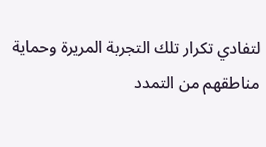لتفادي تكرار تلك التجربة المريرة وحماية مناطقهم من التمدد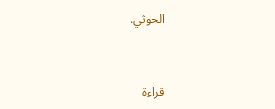الحوثي.


قراءة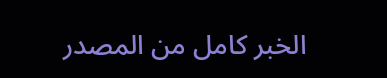الخبر كامل من المصدر